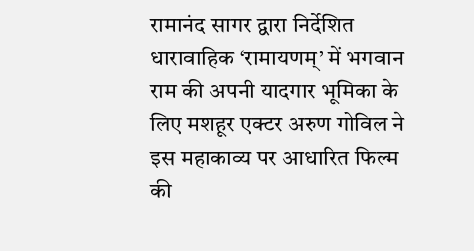रामानंद सागर द्वारा निर्देशित धारावाहिक ‘रामायणम्’ में भगवान राम की अपनी यादगार भूमिका के लिए मशहूर एक्टर अरुण गोविल ने इस महाकाव्य पर आधारित फिल्म की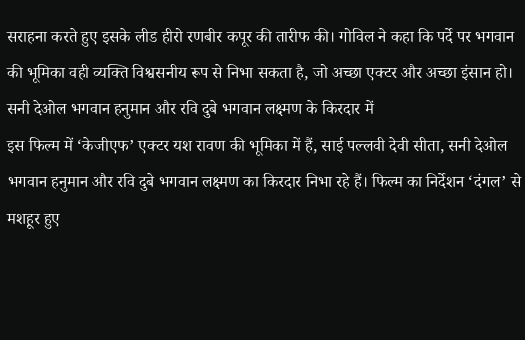सराहना करते हुए इसके लीड हीरो रणबीर कपूर की तारीफ की। गोविल ने कहा कि पर्दे पर भगवान की भूमिका वही व्यक्ति विश्वसनीय रूप से निभा सकता है, जो अच्छा एक्टर और अच्छा इंसान हो।
सनी देओल भगवान हनुमान और रवि दुबे भगवान लक्ष्मण के किरदार में
इस फिल्म में ‘केजीएफ’ एक्टर यश रावण की भूमिका में हैं, साई पल्लवी देवी सीता, सनी देओल भगवान हनुमान और रवि दुबे भगवान लक्ष्मण का किरदार निभा रहे हैं। फिल्म का निर्देशन ‘दंगल’ से मशहूर हुए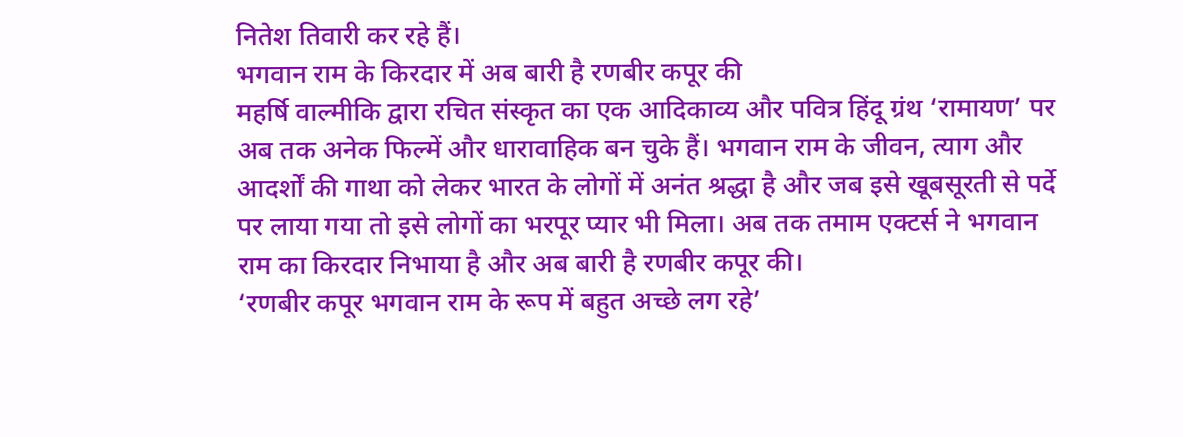नितेश तिवारी कर रहे हैं।
भगवान राम के किरदार में अब बारी है रणबीर कपूर की
महर्षि वाल्मीकि द्वारा रचित संस्कृत का एक आदिकाव्य और पवित्र हिंदू ग्रंथ ‘रामायण’ पर अब तक अनेक फिल्में और धारावाहिक बन चुके हैं। भगवान राम के जीवन, त्याग और आदर्शों की गाथा को लेकर भारत के लोगों में अनंत श्रद्धा है और जब इसे खूबसूरती से पर्दे पर लाया गया तो इसे लोगों का भरपूर प्यार भी मिला। अब तक तमाम एक्टर्स ने भगवान राम का किरदार निभाया है और अब बारी है रणबीर कपूर की।
‘रणबीर कपूर भगवान राम के रूप में बहुत अच्छे लग रहे’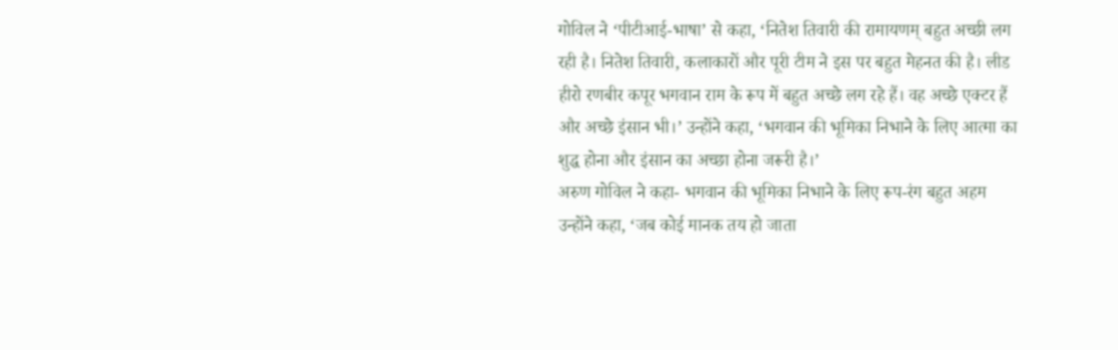गोविल ने ‘पीटीआई-भाषा’ से कहा, ‘नितेश तिवारी की रामायणम् बहुत अच्छी लग रही है। नितेश तिवारी, कलाकारों और पूरी टीम ने इस पर बहुत मेहनत की है। लीड हीरो रणबीर कपूर भगवान राम के रूप में बहुत अच्छे लग रहे हैं। वह अच्छे एक्टर हैं और अच्छे इंसान भी।’ उन्होंने कहा, ‘भगवान की भूमिका निभाने के लिए आत्मा का शुद्ध होना और इंसान का अच्छा होना जरूरी है।’
अरुण गोविल ने कहा- भगवान की भूमिका निभाने के लिए रूप-रंग बहुत अहम
उन्होंने कहा, ‘जब कोई मानक तय हो जाता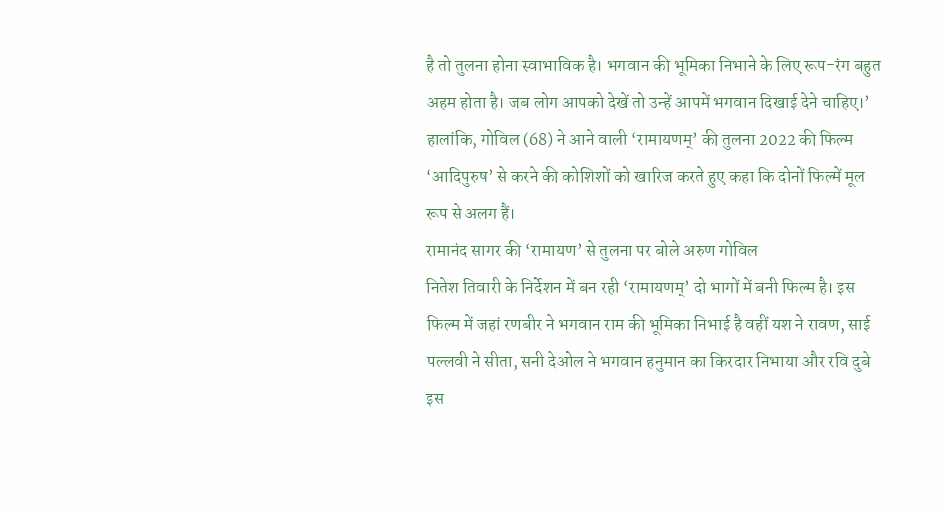है तो तुलना होना स्वाभाविक है। भगवान की भूमिका निभाने के लिए रूप-रंग बहुत अहम होता है। जब लोग आपको देखें तो उन्हें आपमें भगवान दिखाई देने चाहिए।’ हालांकि, गोविल (68) ने आने वाली ‘रामायणम्’ की तुलना 2022 की फिल्म ‘आदिपुरुष’ से करने की कोशिशों को खारिज करते हुए कहा कि दोनों फिल्में मूल रूप से अलग हैं।
रामानंद सागर की ‘रामायण’ से तुलना पर बोले अरुण गोविल
नितेश तिवारी के निर्देशन में बन रही ‘रामायणम्’ दो भागों में बनी फिल्म है। इस फिल्म में जहां रणबीर ने भगवान राम की भूमिका निभाई है वहीं यश ने रावण, साई पल्लवी ने सीता, सनी देओल ने भगवान हनुमान का किरदार निभाया और रवि दुबे इस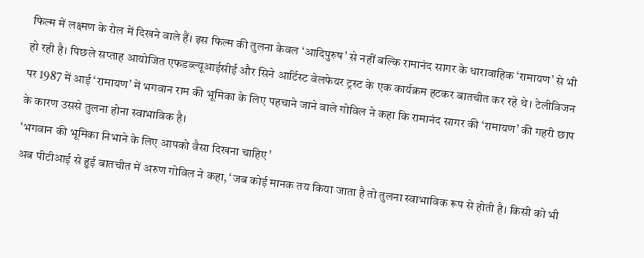फिल्म में लक्ष्मण के रोल में दिखने वाले हैं। इस फिल्म की तुलना केवल ‘आदिपुरुष’ से नहीं बल्कि रामानंद सागर के धारावाहिक ‘रामायण’ से भी हो रही है। पिछले सप्ताह आयोजित एफडब्ल्यूआईसीई और सिने आर्टिस्ट वेलफेयर ट्रस्ट के एक कार्यक्रम हटकर बातचीत कर रहे थे। टेलीविजन पर 1987 में आई ‘रामायण’ में भगवान राम की भूमिका के लिए पहचाने जाने वाले गोविल ने कहा कि रामानंद सागर की ‘रामायण’ की गहरी छाप के कारण उससे तुलना होना स्वाभाविक है।
‘भगवान की भूमिका निभाने के लिए आपको वैसा दिखना चाहिए’
अब पीटीआई से हुई बातचीत में अरुण गोविल ने कहा, ‘जब कोई मानक तय किया जाता है तो तुलना स्वाभाविक रूप से होती है। किसी को भी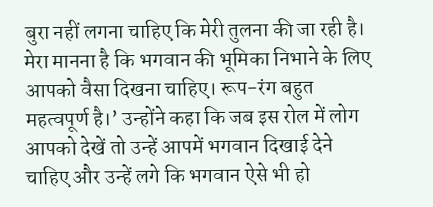बुरा नहीं लगना चाहिए कि मेरी तुलना की जा रही है। मेरा मानना है कि भगवान की भूमिका निभाने के लिए आपको वैसा दिखना चाहिए। रूप-रंग बहुत महत्वपूर्ण है।’ उन्होंने कहा कि जब इस रोल में लोग आपको देखें तो उन्हें आपमें भगवान दिखाई देने चाहिए और उन्हें लगे कि भगवान ऐसे भी हो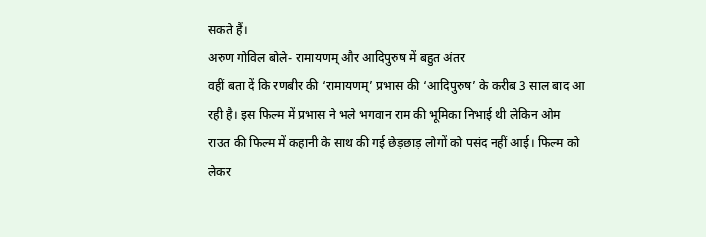सकते हैं।
अरुण गोविल बोले- रामायणम् और आदिपुरुष में बहुत अंतर
वहीं बता दें कि रणबीर की ‘रामायणम्’ प्रभास की ‘आदिपुरुष’ के करीब 3 साल बाद आ रही है। इस फिल्म में प्रभास ने भले भगवान राम की भूमिका निभाई थी लेकिन ओम राउत की फिल्म में कहानी के साथ की गई छेड़छाड़ लोगों को पसंद नहीं आई। फिल्म को लेकर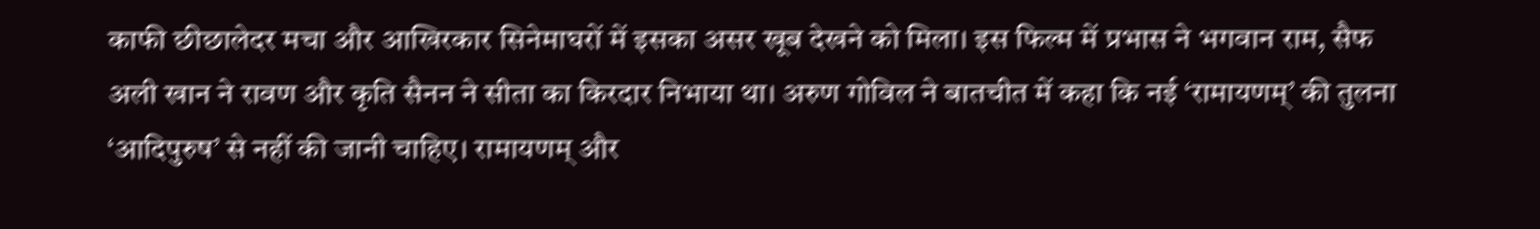काफी छीछालेदर मचा और आखिरकार सिनेमाघरों में इसका असर खूब देखने को मिला। इस फिल्म में प्रभास ने भगवान राम, सैफ अली खान ने रावण और कृति सैनन ने सीता का किरदार निभाया था। अरुण गोविल ने बातचीत में कहा कि नई ‘रामायणम्’ की तुलना ‘आदिपुरुष’ से नहीं की जानी चाहिए। रामायणम् और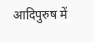आदिपुरुष में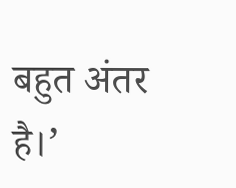बहुत अंतर है।’